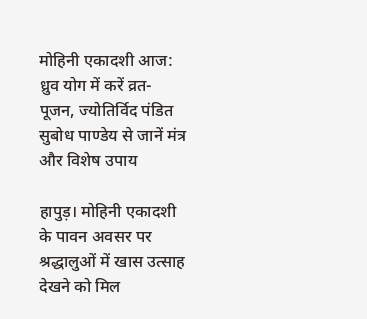मोहिनी एकादशी आज: ध्रुव योग में करें व्रत-पूजन, ज्योतिर्विद पंडित सुबोध पाण्डेय से जानें मंत्र और विशेष उपाय

हापुड़। मोहिनी एकादशी के पावन अवसर पर श्रद्धालुओं में खास उत्साह देखने को मिल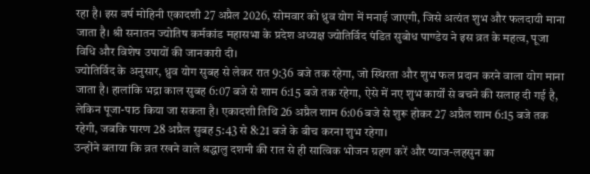रहा है। इस वर्ष मोहिनी एकादशी 27 अप्रैल 2026, सोमवार को ध्रुव योग में मनाई जाएगी, जिसे अत्यंत शुभ और फलदायी माना जाता है। श्री सनातन ज्योतिष कर्मकांड महासभा के प्रदेश अध्यक्ष ज्योतिर्विद पंडित सुबोध पाण्डेय ने इस व्रत के महत्व, पूजा विधि और विशेष उपायों की जानकारी दी।
ज्योतिर्विद के अनुसार, ध्रुव योग सुबह से लेकर रात 9:36 बजे तक रहेगा, जो स्थिरता और शुभ फल प्रदान करने वाला योग माना जाता है। हालांकि भद्रा काल सुबह 6:07 बजे से शाम 6:15 बजे तक रहेगा, ऐसे में नए शुभ कार्यों से बचने की सलाह दी गई है, लेकिन पूजा-पाठ किया जा सकता है। एकादशी तिथि 26 अप्रैल शाम 6:06 बजे से शुरू होकर 27 अप्रैल शाम 6:15 बजे तक रहेगी, जबकि पारण 28 अप्रैल सुबह 5:43 से 8:21 बजे के बीच करना शुभ रहेगा।
उन्होंने बताया कि व्रत रखने वाले श्रद्धालु दशमी की रात से ही सात्विक भोजन ग्रहण करें और प्याज-लहसुन का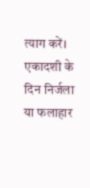त्याग करें। एकादशी के दिन निर्जला या फलाहार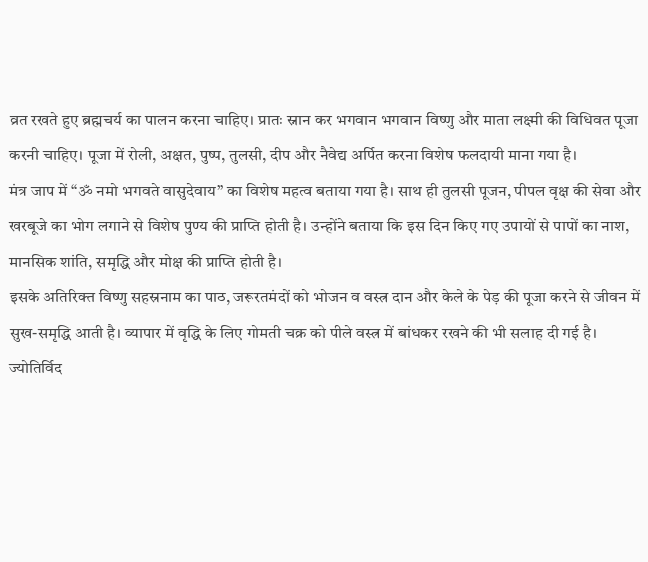व्रत रखते हुए ब्रह्मचर्य का पालन करना चाहिए। प्रातः स्नान कर भगवान भगवान विष्णु और माता लक्ष्मी की विधिवत पूजा करनी चाहिए। पूजा में रोली, अक्षत, पुष्प, तुलसी, दीप और नैवेद्य अर्पित करना विशेष फलदायी माना गया है।
मंत्र जाप में “ॐ नमो भगवते वासुदेवाय” का विशेष महत्व बताया गया है। साथ ही तुलसी पूजन, पीपल वृक्ष की सेवा और खरबूजे का भोग लगाने से विशेष पुण्य की प्राप्ति होती है। उन्होंने बताया कि इस दिन किए गए उपायों से पापों का नाश, मानसिक शांति, समृद्धि और मोक्ष की प्राप्ति होती है।
इसके अतिरिक्त विष्णु सहस्रनाम का पाठ, जरूरतमंदों को भोजन व वस्त्र दान और केले के पेड़ की पूजा करने से जीवन में सुख-समृद्धि आती है। व्यापार में वृद्धि के लिए गोमती चक्र को पीले वस्त्र में बांधकर रखने की भी सलाह दी गई है।
ज्योतिर्विद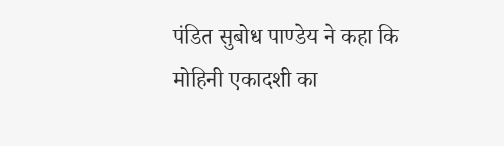पंडित सुबोध पाण्डेय ने कहा कि मोहिनी एकादशी का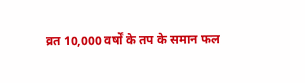व्रत 10,000 वर्षों के तप के समान फल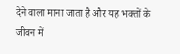देने वाला माना जाता है और यह भक्तों के जीवन में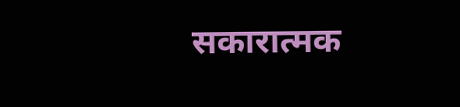सकारात्मक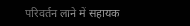परिवर्तन लाने में सहायक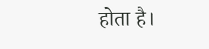होता है।